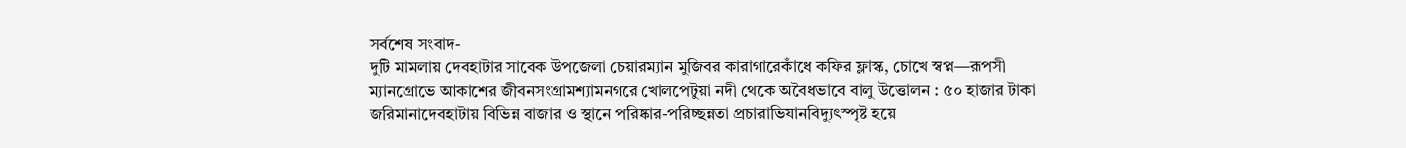সর্বশেষ সংবাদ-
দুটি মামলায় দেবহাটার সাবেক উপজেলা চেয়ারম্যান মুজিবর কারাগারেকাঁধে কফির ফ্লাস্ক, চোখে স্বপ্ন—রূপসী ম্যানগ্রোভে আকাশের জীবনসংগ্রামশ্যামনগরে খোলপেটুয়া নদী থেকে অবৈধভাবে বালু উত্তোলন : ৫০ হাজার টাকা জরিমানাদেবহাটায় বিভিন্ন বাজার ও স্থানে পরিষ্কার-পরিচ্ছন্নতা প্রচারাভিযানবিদ্যুৎস্পৃষ্ট হয়ে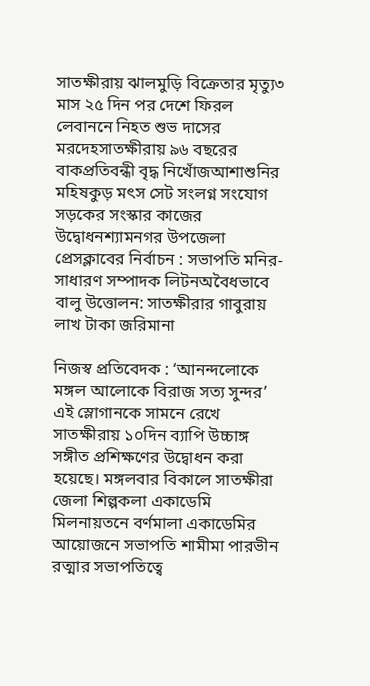সাতক্ষীরায় ঝালমুড়ি বিক্রেতার মৃত্যু৩ মাস ২৫ দিন পর দেশে ফিরল লেবাননে নিহত শুভ দাসের মরদেহসাতক্ষীরায় ৯৬ বছরের বাকপ্রতিবন্ধী বৃদ্ধ নিখোঁজআশাশুনির মহিষকুড় মৎস সেট সংলগ্ন সংযোগ সড়কের সংস্কার কাজের উদ্বোধনশ্যামনগর উপজেলা প্রেসক্লাবের নির্বাচন : সভাপতি মনির- সাধারণ সম্পাদক লিটনঅবৈধভাবে বালু উত্তোলন: সাতক্ষীরার গাবুরায় লাখ টাকা জরিমানা

নিজস্ব প্রতিবেদক : ‘আনন্দলোকে মঙ্গল আলোকে বিরাজ সত্য সুন্দর’ এই স্লোগানকে সামনে রেখে সাতক্ষীরায় ১০দিন ব্যাপি উচ্চাঙ্গ সঙ্গীত প্রশিক্ষণের উদ্বোধন করা হয়েছে। মঙ্গলবার বিকালে সাতক্ষীরা জেলা শিল্পকলা একাডেমি মিলনায়তনে বর্ণমালা একাডেমির আয়োজনে সভাপতি শামীমা পারভীন রত্মার সভাপতিত্বে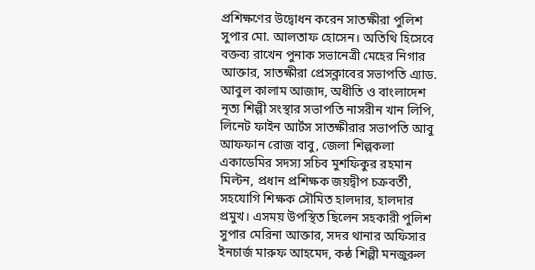প্রশিক্ষণের উদ্বোধন করেন সাতক্ষীরা পুলিশ সুপার মো. আলতাফ হোসেন। অতিথি হিসেবে বক্তব্য রাখেন পুনাক সভানেত্রী মেহের নিগার আক্তার, সাতক্ষীরা প্রেসক্লাবের সভাপতি এ্যাড. আবুল কালাম আজাদ, অধীতি ও বাংলাদেশ নৃত্য শিল্পী সংস্থার সভাপতি নাসরীন খান লিপি, লিনেট ফাইন আর্টস সাতক্ষীরার সভাপতি আবু আফফান রোজ বাবু, জেলা শিল্পকলা একাডেমির সদস্য সচিব মুশফিকুর রহমান মিল্টন, প্রধান প্রশিক্ষক জয়দ্বীপ চক্রবর্তী, সহযোগি শিক্ষক সৌমিত হালদার, হালদার প্রমুখ। এসময় উপস্থিত ছিলেন সহকারী পুলিশ সুপার মেরিনা আক্তার, সদর থানার অফিসার ইনচার্জ মারুফ আহমেদ, কন্ঠ শিল্পী মনজুরুল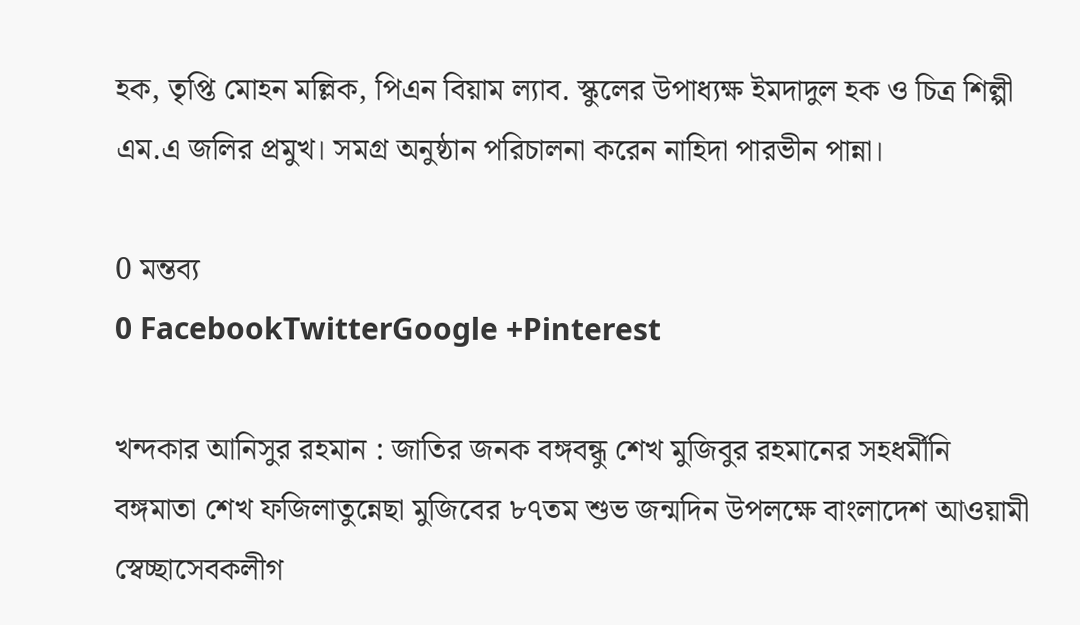হক, তৃপ্তি মোহন মল্লিক, পিএন বিয়াম ল্যাব. স্কুলের উপাধ্যক্ষ ইমদাদুল হক ও চিত্র শিল্পী এম.এ জলির প্রমুখ। সমগ্র অনুষ্ঠান পরিচালনা করেন নাহিদা পারভীন পান্না।

0 মন্তব্য
0 FacebookTwitterGoogle +Pinterest

খন্দকার আনিসুর রহমান : জাতির জনক বঙ্গবন্ধু শেখ মুজিবুর রহমানের সহধর্মীনি বঙ্গমাতা শেখ ফজিলাতুন্নেছা মুজিবের ৮৭তম শুভ জন্মদিন উপলক্ষে বাংলাদেশ আওয়ামী স্বেচ্ছাসেবকলীগ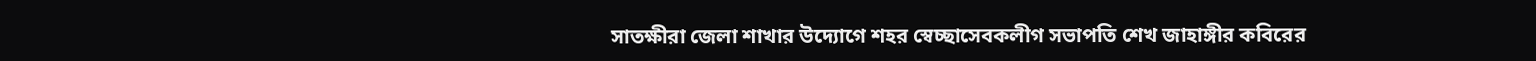সাতক্ষীরা জেলা শাখার উদ্যোগে শহর স্বেচ্ছাসেবকলীগ সভাপতি শেখ জাহাঙ্গীর কবিরের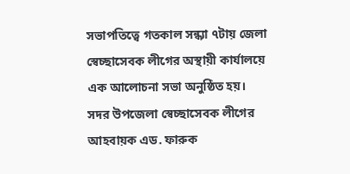সভাপতিত্বে গতকাল সন্ধ্যা ৭টায় জেলা স্বেচ্ছাসেবক লীগের অস্থায়ী কার্যালয়ে এক আলোচনা সভা অনুষ্ঠিত হয়।
সদর উপজেলা স্বেচ্ছাসেবক লীগের আহবায়ক এড. ফারুক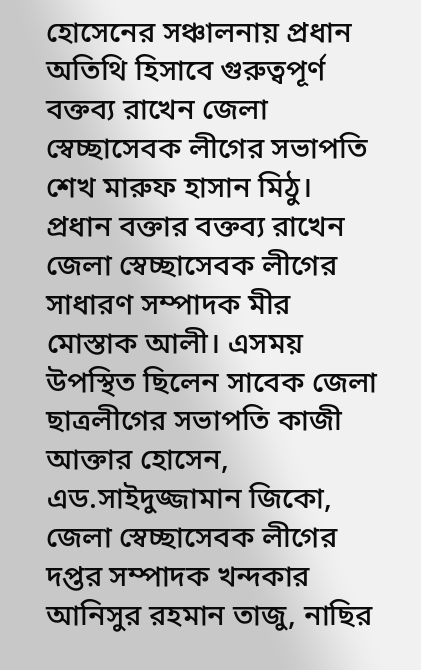হোসেনের সঞ্চালনায় প্রধান অতিথি হিসাবে গুরুত্বপূর্ণ বক্তব্য রাখেন জেলা স্বেচ্ছাসেবক লীগের সভাপতি শেখ মারুফ হাসান মিঠু। প্রধান বক্তার বক্তব্য রাখেন জেলা স্বেচ্ছাসেবক লীগের সাধারণ সম্পাদক মীর মোস্তাক আলী। এসময় উপস্থিত ছিলেন সাবেক জেলা ছাত্রলীগের সভাপতি কাজী আক্তার হোসেন, এড.সাইদুজ্জামান জিকো, জেলা স্বেচ্ছাসেবক লীগের দপ্তর সম্পাদক খন্দকার আনিসুর রহমান তাজু, নাছির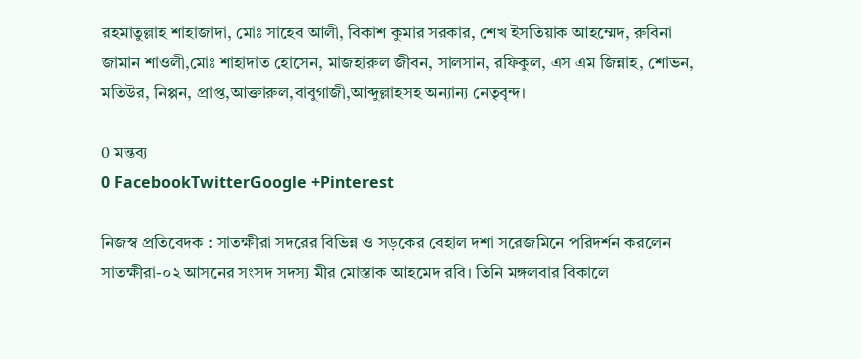রহমাতুল্লাহ শাহাজাদা, মোঃ সাহেব আলী, বিকাশ কুমার সরকার, শেখ ইসতিয়াক আহম্মেদ, রুবিনা জামান শাওলী,মোঃ শাহাদাত হোসেন, মাজহারুল জীবন, সালসান, রফিকুল, এস এম জিন্নাহ, শোভন, মতিউর, নিপ্পন, প্রাপ্ত,আক্তারুল,বাবুগাজী,আব্দুল্লাহসহ অন্যান্য নেতৃবৃন্দ।

0 মন্তব্য
0 FacebookTwitterGoogle +Pinterest

নিজস্ব প্রতিবেদক : সাতক্ষীরা সদরের বিভিন্ন ও সড়কের বেহাল দশা সরেজমিনে পরিদর্শন করলেন সাতক্ষীরা-০২ আসনের সংসদ সদস্য মীর মোস্তাক আহমেদ রবি। তিনি মঙ্গলবার বিকালে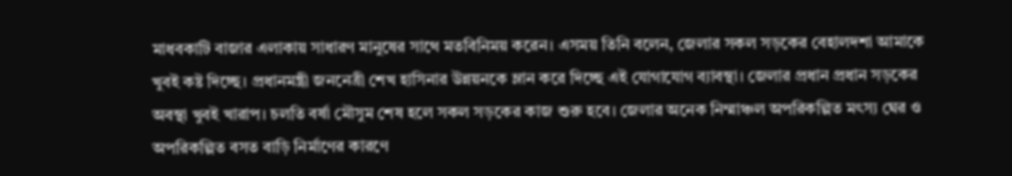মাধবকাটি বাজার এলাকায় সাধারণ মানুষের সাথে মতবিনিময় করেন। এসময় তিনি বলেন, জেলার সকল সড়কের বেহালদশা আমাকে খুবই কষ্ট দিচ্ছে। প্রধানমন্ত্রী জননেত্রী শেখ হাসিনার উন্নয়নকে ম্লান করে দিচ্ছে এই যোগাযোগ ব্যাবস্থা। জেলার প্রধান প্রধান সড়কের অবস্থা খুবই খারাপ। চলতি বর্ষা মৌসুম শেষ হলে সকল সড়কের কাজ শুরু হবে। জেলার অনেক নিম্মাঞ্চল অপরিকল্পিত মৎস্য ঘের ও অপরিকল্পিত বসত বাড়ি নির্মাণের কারণে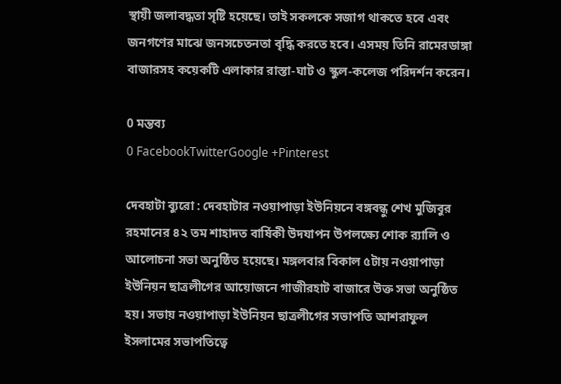স্থায়ী জলাবদ্ধতা সৃষ্টি হয়েছে। তাই সকলকে সজাগ থাকতে হবে এবং জনগণের মাঝে জনসচেতনতা বৃদ্ধি করতে হবে। এসময় তিনি রামেরডাঙ্গা বাজারসহ কয়েকটি এলাকার রাস্তা-ঘাট ও স্কুল-কলেজ পরিদর্শন করেন।

0 মন্তব্য
0 FacebookTwitterGoogle +Pinterest

দেবহাটা ব্যুরো : দেবহাটার নওয়াপাড়া ইউনিয়নে বঙ্গবন্ধু শেখ মুজিবুর রহমানের ৪২ তম শাহাদত বার্ষিকী উদযাপন উপলক্ষ্যে শোক র‌্যালি ও আলোচনা সভা অনুষ্ঠিত হয়েছে। মঙ্গলবার বিকাল ৫টায় নওয়াপাড়া ইউনিয়ন ছাত্রলীগের আয়োজনে গাজীরহাট বাজারে উক্ত সভা অনুষ্ঠিত হয়। সভায় নওয়াপাড়া ইউনিয়ন ছাত্রলীগের সভাপতি আশরাফুল ইসলামের সভাপতিত্বে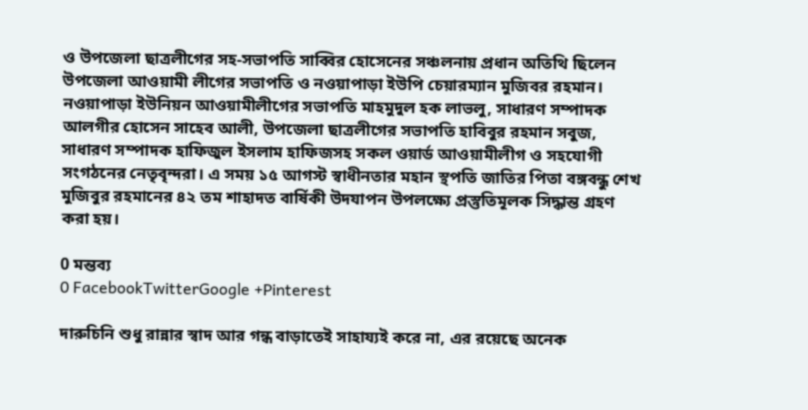ও উপজেলা ছাত্রলীগের সহ-সভাপতি সাব্বির হোসেনের সঞ্চলনায় প্রধান অতিথি ছিলেন উপজেলা আওয়ামী লীগের সভাপতি ও নওয়াপাড়া ইউপি চেয়ারম্যান মুজিবর রহমান। নওয়াপাড়া ইউনিয়ন আওয়ামীলীগের সভাপতি মাহমুদুল হক লাভলু, সাধারণ সম্পাদক আলগীর হোসেন সাহেব আলী, উপজেলা ছাত্রলীগের সভাপতি হাবিবুর রহমান সবুজ, সাধারণ সম্পাদক হাফিজুল ইসলাম হাফিজসহ সকল ওয়ার্ড আওয়ামীলীগ ও সহযোগী সংগঠনের নেতৃবৃন্দরা। এ সময় ১৫ আগস্ট স্বাধীনতার মহান স্থপতি জাতির পিতা বঙ্গবন্ধু শেখ মুজিবুর রহমানের ৪২ তম শাহাদত বার্ষিকী উদযাপন উপলক্ষ্যে প্রস্তুতিমূলক সিদ্ধান্ত গ্রহণ করা হয়।

0 মন্তব্য
0 FacebookTwitterGoogle +Pinterest

দারুচিনি শুধু রান্নার স্বাদ আর গন্ধ বাড়াতেই সাহায্যই করে না, এর রয়েছে অনেক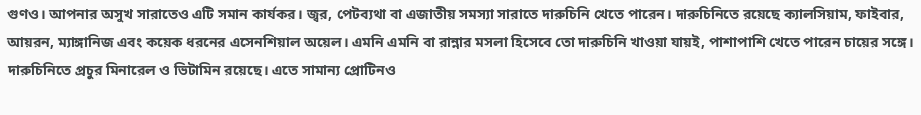গুণও। আপনার অসুখ সারাতেও এটি সমান কার্যকর। জ্বর, পেটব্যথা বা এজাতীয় সমস্যা সারাতে দারুচিনি খেতে পারেন। দারুচিনিতে রয়েছে ক্যালসিয়াম, ফাইবার, আয়রন, ম্যাঙ্গানিজ এবং কয়েক ধরনের এসেনশিয়াল অয়েল। এমনি এমনি বা রান্নার মসলা হিসেবে তো দারুচিনি খাওয়া যায়ই, পাশাপাশি খেতে পারেন চায়ের সঙ্গে। দারুচিনিতে প্রচুর মিনারেল ও ভিটামিন রয়েছে। এতে সামান্য প্রোটিনও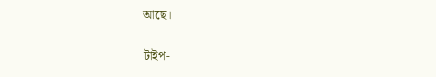আছে।

টাইপ-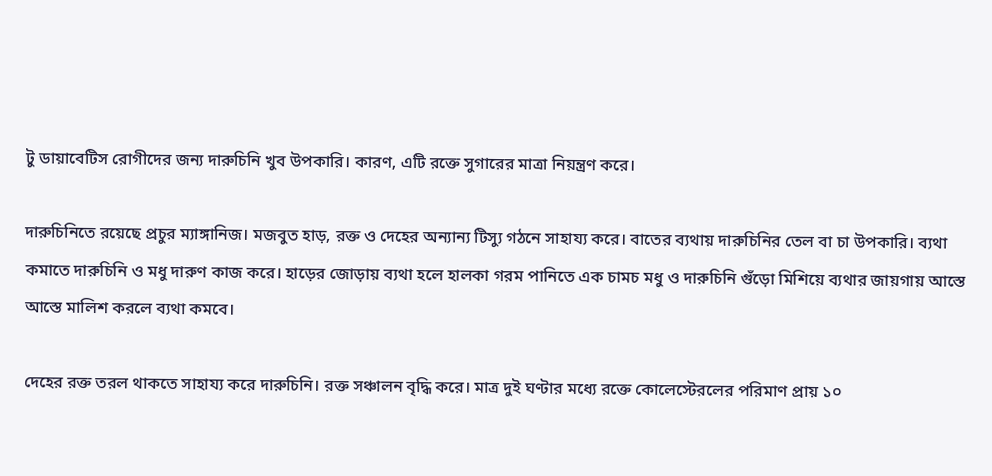টু ডায়াবেটিস রোগীদের জন্য দারুচিনি খুব উপকারি। কারণ, এটি রক্তে সুগারের মাত্রা নিয়ন্ত্রণ করে।

দারুচিনিতে রয়েছে প্রচুর ম্যাঙ্গানিজ। মজবুত হাড়, রক্ত ও দেহের অন্যান্য টিস্যু গঠনে সাহায্য করে। বাতের ব্যথায় দারুচিনির তেল বা চা উপকারি। ব্যথা কমাতে দারুচিনি ও মধু দারুণ কাজ করে। হাড়ের জোড়ায় ব্যথা হলে হালকা গরম পানিতে এক চামচ মধু ও দারুচিনি গুঁড়ো মিশিয়ে ব্যথার জায়গায় আস্তে আস্তে মালিশ করলে ব্যথা কমবে।

দেহের রক্ত তরল থাকতে সাহায্য করে দারুচিনি। রক্ত সঞ্চালন বৃদ্ধি করে। মাত্র দুই ঘণ্টার মধ্যে রক্তে কোলেস্টেরলের পরিমাণ প্রায় ১০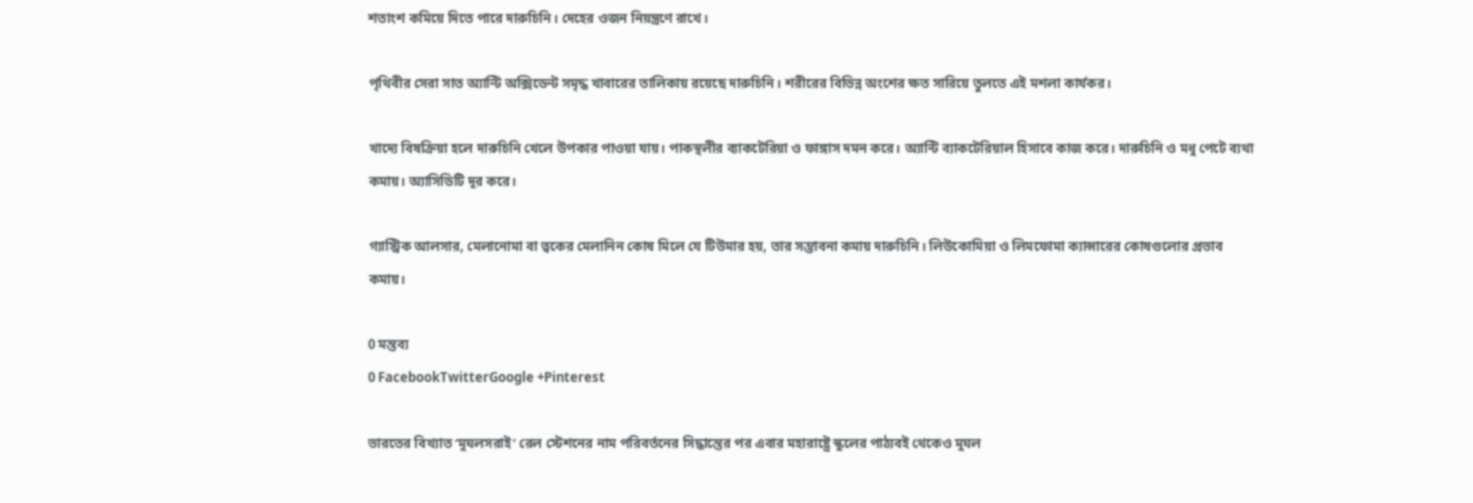শতাংশ কমিয়ে দিতে পারে দারুচিনি। দেহের ওজন নিয়ন্ত্রণে রাখে।

পৃথিবীর সেরা সাত অ্যান্টি অক্সিডেন্ট সমৃদ্ধ খাবারের তালিকায় রয়েছে দারুচিনি। শরীরের বিভিন্ন অংশের ক্ষত সারিয়ে তুলতে এই মশলা কার্যকর।

খাদ্যে বিষক্রিয়া হলে দারুচিনি খেলে উপকার পাওয়া যায়। পাকস্থলীর ব্যাকটেরিয়া ও ফাঙ্গাস দমন করে। অ্যান্টি ব্যাকটেরিয়াল হিসাবে কাজ করে। দারুচিনি ও মধু পেটে ব্যথা কমায়। অ্যাসিডিটি দূর করে।

গ্যাস্ট্রিক আলসার, মেলানোমা বা ত্বকের মেলানিন কোষ মিলে যে টিউমার হয়, তার সম্ভাবনা কমায় দারুচিনি। লিউকোমিয়া ও লিমফোমা ক্যান্সারের কোষগুলোর প্রভাব কমায়।

0 মন্তব্য
0 FacebookTwitterGoogle +Pinterest

ভারতের বিখ্যাত ‘মুঘলসরাই’ রেল স্টেশনের নাম পরিবর্তনের সিদ্ধান্তের পর এবার মহারাষ্ট্রে স্কুলের পাঠ্যবই থেকেও মুঘল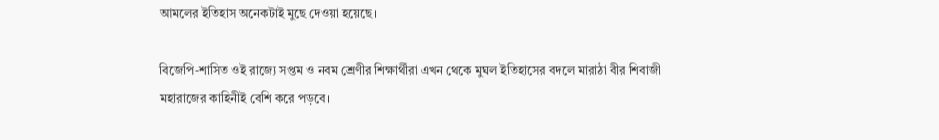আমলের ইতিহাস অনেকটাই মুছে দেওয়া হয়েছে।

বিজেপি-শাসিত ওই রাজ্যে সপ্তম ও নবম শ্রেণীর শিক্ষার্থীরা এখন থেকে মুঘল ইতিহাসের বদলে মারাঠা বীর শিবাজী মহারাজের কাহিনীই বেশি করে পড়বে।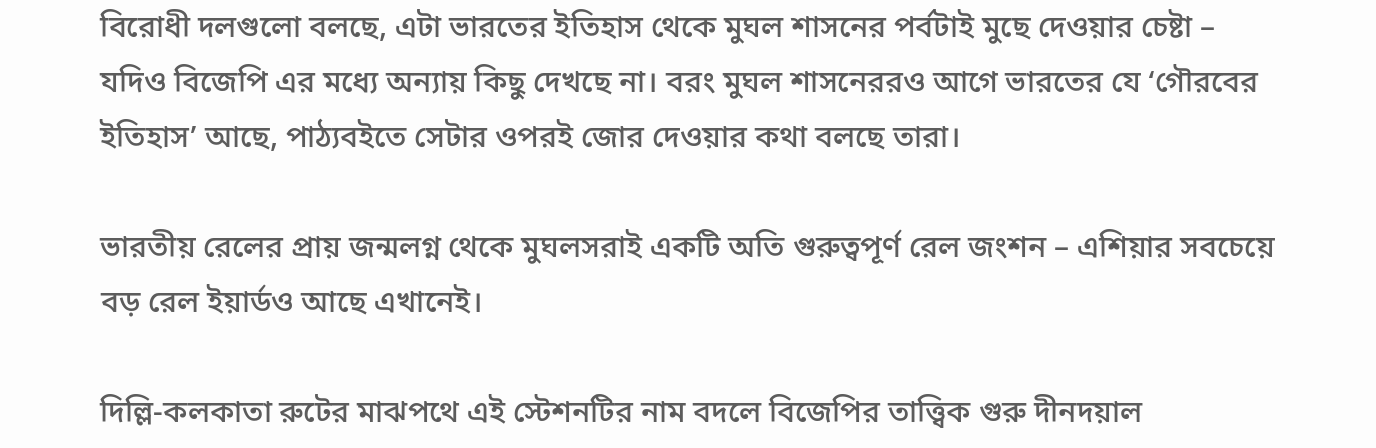বিরোধী দলগুলো বলছে, এটা ভারতের ইতিহাস থেকে মুঘল শাসনের পর্বটাই মুছে দেওয়ার চেষ্টা – যদিও বিজেপি এর মধ্যে অন্যায় কিছু দেখছে না। বরং মুঘল শাসনেররও আগে ভারতের যে ‘গৌরবের ইতিহাস’ আছে, পাঠ্যবইতে সেটার ওপরই জোর দেওয়ার কথা বলছে তারা।

ভারতীয় রেলের প্রায় জন্মলগ্ন থেকে মুঘলসরাই একটি অতি গুরুত্বপূর্ণ রেল জংশন – এশিয়ার সবচেয়ে বড় রেল ইয়ার্ডও আছে এখানেই।

দিল্লি-কলকাতা রুটের মাঝপথে এই স্টেশনটির নাম বদলে বিজেপির তাত্ত্বিক গুরু দীনদয়াল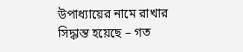উপাধ্যায়ের নামে রাখার সিদ্ধান্ত হয়েছে – গত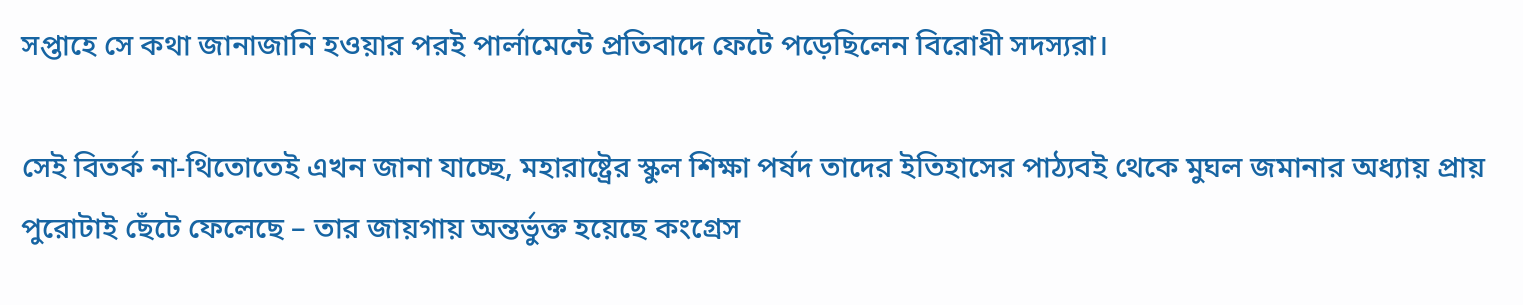সপ্তাহে সে কথা জানাজানি হওয়ার পরই পার্লামেন্টে প্রতিবাদে ফেটে পড়েছিলেন বিরোধী সদস্যরা।

সেই বিতর্ক না-থিতোতেই এখন জানা যাচ্ছে, মহারাষ্ট্রের স্কুল শিক্ষা পর্ষদ তাদের ইতিহাসের পাঠ্যবই থেকে মুঘল জমানার অধ্যায় প্রায় পুরোটাই ছেঁটে ফেলেছে – তার জায়গায় অন্তর্ভুক্ত হয়েছে কংগ্রেস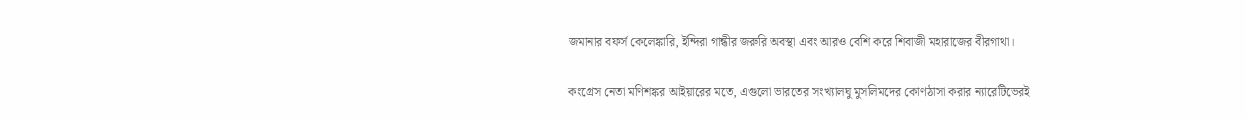জমানার বফর্স কেলেঙ্কারি, ইন্দিরা গান্ধীর জরুরি অবস্থা এবং আরও বেশি করে শিবাজী মহারাজের বীরগাথা।

কংগ্রেস নেতা মণিশঙ্কর আইয়ারের মতে, এগুলো ভারতের সংখ্যালঘু মুসলিমদের কোণঠাসা করার ন্যারেটিভেরই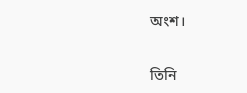অংশ।

তিনি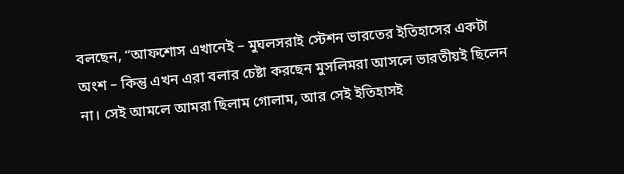বলছেন, “আফশোস এখানেই – মুঘলসরাই স্টেশন ভারতের ইতিহাসের একটা অংশ – কিন্তু এখন এরা বলার চেষ্টা করছেন মুসলিমরা আসলে ভারতীয়ই ছিলেন না। সেই আমলে আমরা ছিলাম গোলাম, আর সেই ইতিহাসই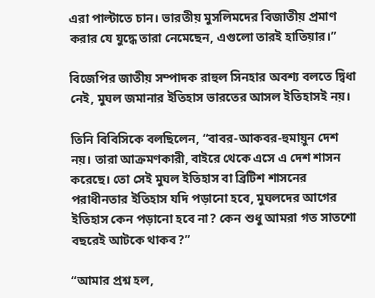এরা পাল্টাতে চান। ভারতীয় মুসলিমদের বিজাতীয় প্রমাণ করার যে যুদ্ধে তারা নেমেছেন, এগুলো তারই হাতিয়ার।”

বিজেপির জাতীয় সম্পাদক রাহুল সিনহার অবশ্য বলতে দ্বিধা নেই, মুঘল জমানার ইতিহাস ভারতের আসল ইতিহাসই নয়।

তিনি বিবিসিকে বলছিলেন, “বাবর-আকবর-হুমায়ুন দেশ নয়। তারা আক্রমণকারী, বাইরে থেকে এসে এ দেশ শাসন করেছে। তো সেই মুঘল ইতিহাস বা ব্রিটিশ শাসনের পরাধীনতার ইতিহাস যদি পড়ানো হবে, মুঘলদের আগের ইতিহাস কেন পড়ানো হবে না? কেন শুধু আমরা গত সাতশো বছরেই আটকে থাকব?”

“আমার প্রশ্ন হল,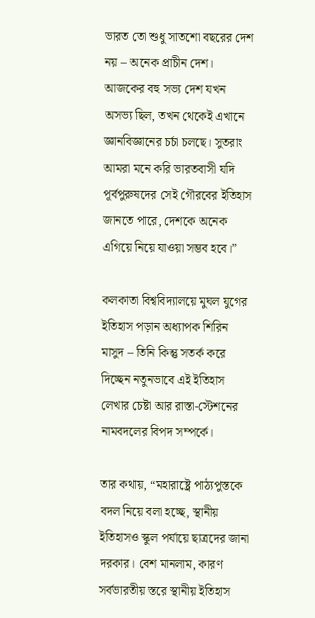ভারত তো শুধু সাতশো বছরের দেশ নয় – অনেক প্রাচীন দেশ। আজকের বহু সভ্য দেশ যখন অসভ্য ছিল, তখন থেকেই এখানে জ্ঞানবিজ্ঞানের চর্চা চলছে। সুতরাং আমরা মনে করি ভারতবাসী যদি পূর্বপুরুষদের সেই গৌরবের ইতিহাস জানতে পারে, দেশকে অনেক এগিয়ে নিয়ে যাওয়া সম্ভব হবে।”

কলকাতা বিশ্ববিদ্যালয়ে মুঘল যুগের ইতিহাস পড়ান অধ্যাপক শিরিন মাসুদ – তিনি কিন্তু সতর্ক করে দিচ্ছেন নতুনভাবে এই ইতিহাস লেখার চেষ্টা আর রাস্তা-স্টেশনের নামবদলের বিপদ সম্পর্কে।

তার কথায়, “মহারাষ্ট্রে পাঠ্যপুস্তকে বদল নিয়ে বলা হচ্ছে, স্থানীয় ইতিহাসও স্কুল পর্যায়ে ছাত্রদের জানা দরকার। বেশ মানলাম, কারণ সর্বভারতীয় স্তরে স্থানীয় ইতিহাস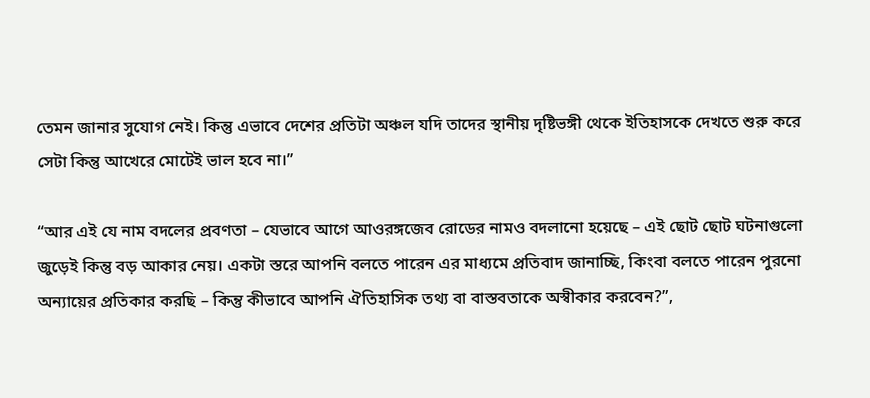তেমন জানার সুযোগ নেই। কিন্তু এভাবে দেশের প্রতিটা অঞ্চল যদি তাদের স্থানীয় দৃষ্টিভঙ্গী থেকে ইতিহাসকে দেখতে শুরু করে সেটা কিন্তু আখেরে মোটেই ভাল হবে না।”

“আর এই যে নাম বদলের প্রবণতা – যেভাবে আগে আওরঙ্গজেব রোডের নামও বদলানো হয়েছে – এই ছোট ছোট ঘটনাগুলো জুড়েই কিন্তু বড় আকার নেয়। একটা স্তরে আপনি বলতে পারেন এর মাধ্যমে প্রতিবাদ জানাচ্ছি, কিংবা বলতে পারেন পুরনো অন্যায়ের প্রতিকার করছি – কিন্তু কীভাবে আপনি ঐতিহাসিক তথ্য বা বাস্তবতাকে অস্বীকার করবেন?”,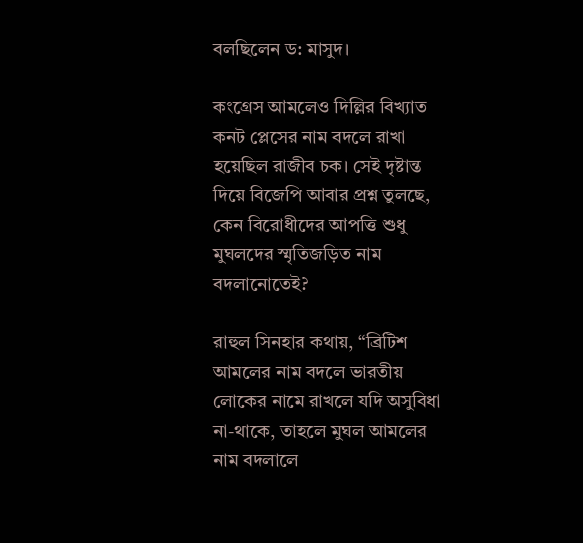বলছিলেন ড: মাসুদ।

কংগ্রেস আমলেও দিল্লির বিখ্যাত কনট প্লেসের নাম বদলে রাখা হয়েছিল রাজীব চক। সেই দৃষ্টান্ত দিয়ে বিজেপি আবার প্রশ্ন তুলছে, কেন বিরোধীদের আপত্তি শুধু মুঘলদের স্মৃতিজড়িত নাম বদলানোতেই?

রাহুল সিনহার কথায়, “ব্রিটিশ আমলের নাম বদলে ভারতীয় লোকের নামে রাখলে যদি অসুবিধা না-থাকে, তাহলে মুঘল আমলের নাম বদলালে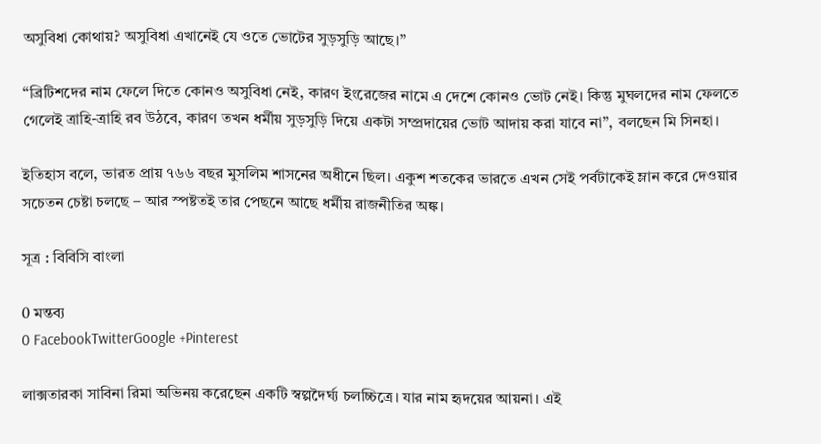অসুবিধা কোথায়? অসুবিধা এখানেই যে ওতে ভোটের সুড়সুড়ি আছে।”

“ব্রিটিশদের নাম ফেলে দিতে কোনও অসুবিধা নেই, কারণ ইংরেজের নামে এ দেশে কোনও ভোট নেই। কিন্তু মুঘলদের নাম ফেলতে গেলেই ত্রাহি-ত্রাহি রব উঠবে, কারণ তখন ধর্মীয় সুড়সুড়ি দিয়ে একটা সম্প্রদায়ের ভোট আদায় করা যাবে না”, বলছেন মি সিনহা।

ইতিহাস বলে, ভারত প্রায় ৭৬৬ বছর মুসলিম শাসনের অধীনে ছিল। একুশ শতকের ভারতে এখন সেই পর্বটাকেই ম্লান করে দেওয়ার সচেতন চেষ্টা চলছে – আর স্পষ্টতই তার পেছনে আছে ধর্মীয় রাজনীতির অঙ্ক।

সূত্র : বিবিসি বাংলা

0 মন্তব্য
0 FacebookTwitterGoogle +Pinterest

লাক্সতারকা সাবিনা রিমা অভিনয় করেছেন একটি স্বল্পদৈর্ঘ্য চলচ্চিত্রে। যার নাম হৃদয়ের আয়না। এই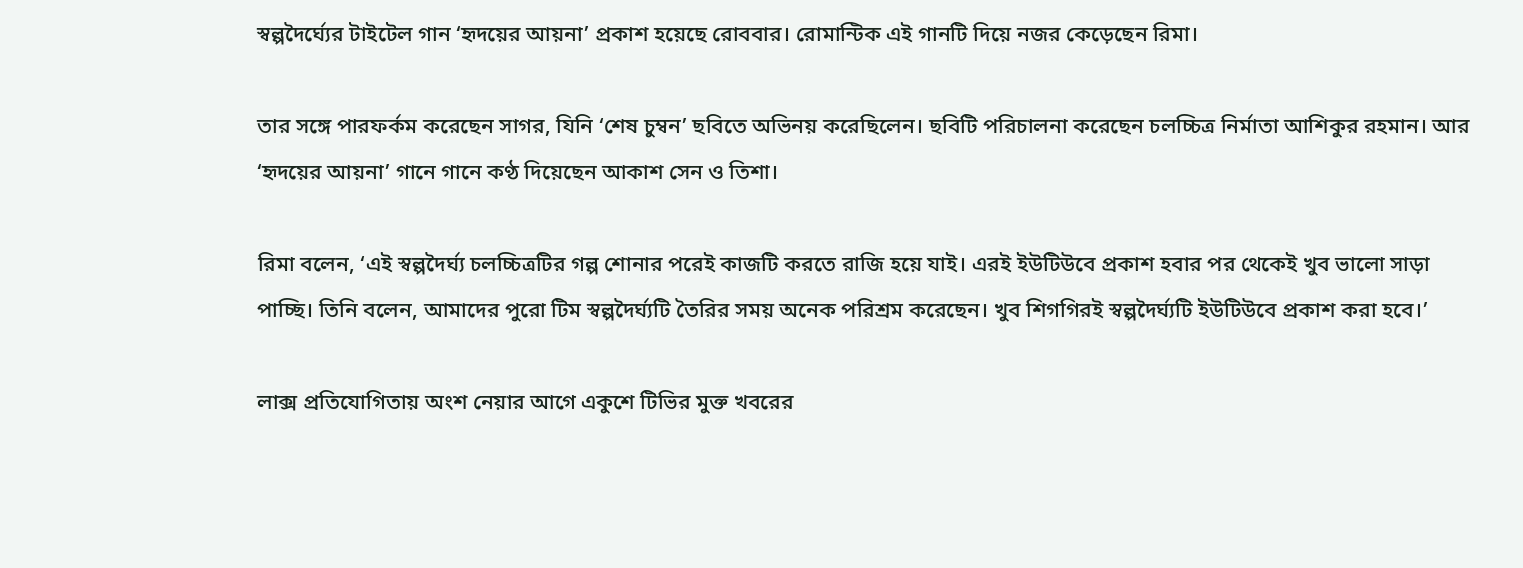স্বল্পদৈর্ঘ্যের টাইটেল গান ‘হৃদয়ের আয়না’ প্রকাশ হয়েছে রোববার। রোমান্টিক এই গানটি দিয়ে নজর কেড়েছেন রিমা।

তার সঙ্গে পারফর্কম করেছেন সাগর, যিনি ‌‘শেষ চুম্বন’ ছবিতে অভিনয় করেছিলেন। ছবিটি পরিচালনা করেছেন চলচ্চিত্র নির্মাতা আশিকুর রহমান। আর ‘হৃদয়ের আয়না’ গানে গানে কণ্ঠ দিয়েছেন আকাশ সেন ও তিশা।

রিমা বলেন, ‘এই স্বল্পদৈর্ঘ্য চলচ্চিত্রটির গল্প শোনার পরেই কাজটি করতে রাজি হয়ে যাই। এরই ইউটিউবে প্রকাশ হবার পর থেকেই খুব ভালো সাড়া পাচ্ছি। তিনি বলেন, আমাদের পুরো টিম স্বল্পদৈর্ঘ্যটি তৈরির সময় অনেক পরিশ্রম করেছেন। খুব শিগগিরই স্বল্পদৈর্ঘ্যটি ইউটিউবে প্রকাশ করা হবে।’

লাক্স প্রতিযোগিতায় অংশ নেয়ার আগে একুশে টিভির মুক্ত খবরের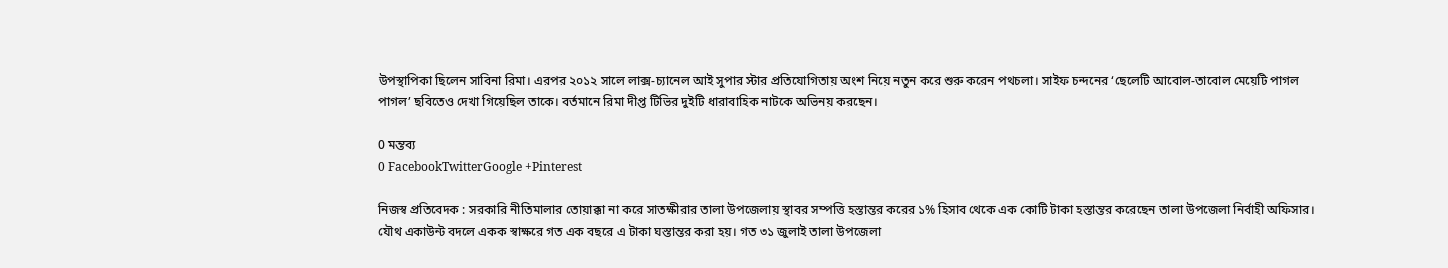উপস্থাপিকা ছিলেন সাবিনা রিমা। এরপর ২০১২ সালে লাক্স-চ্যানেল আই সুপার স্টার প্রতিযোগিতায় অংশ নিয়ে নতুন করে শুরু করেন পথচলা। সাইফ চন্দনের ‘ছেলেটি আবোল-তাবোল মেয়েটি পাগল পাগল’ ছবিতেও দেখা গিয়েছিল তাকে। বর্তমানে রিমা দীপ্ত টিভির দুইটি ধারাবাহিক নাটকে অভিনয় করছেন।

0 মন্তব্য
0 FacebookTwitterGoogle +Pinterest

নিজস্ব প্রতিবেদক : সরকারি নীতিমালার তোয়াক্কা না করে সাতক্ষীরার তালা উপজেলায় স্থাবর সম্পত্তি হস্তান্তর করের ১% হিসাব থেকে এক কোটি টাকা হস্তান্তর করেছেন তালা উপজেলা নির্বাহী অফিসার। যৌথ একাউন্ট বদলে একক স্বাক্ষরে গত এক বছরে এ টাকা ঘস্তান্তর করা হয়। গত ৩১ জুলাই তালা উপজেলা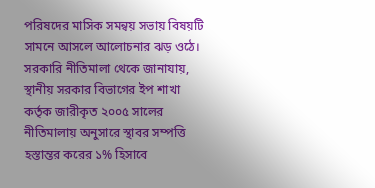পরিষদের মাসিক সমন্বয় সভায় বিষয়টি সামনে আসলে আলোচনার ঝড় ওঠে।
সরকারি নীতিমালা থেকে জানাযায়, স্থানীয় সরকার বিভাগের ইপ শাখা কর্তৃক জারীকৃত ২০০৫ সালের নীতিমালায় অনুসারে স্থাবর সম্পত্তি হস্তান্তর করের ১% হিসাবে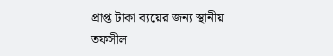প্রাপ্ত টাকা ব্যয়ের জন্য স্থানীয় তফসীল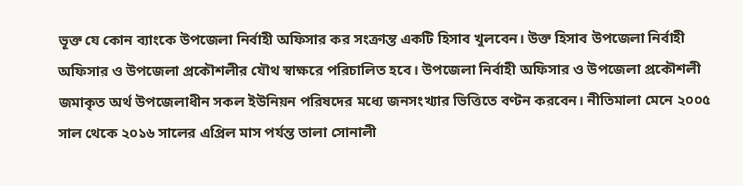ভূক্ত যে কোন ব্যাংকে উপজেলা নির্বাহী অফিসার কর সংক্রান্ত একটি হিসাব খুলবেন। উক্ত হিসাব উপজেলা নির্বাহী অফিসার ও উপজেলা প্রকৌশলীর যৌথ স্বাক্ষরে পরিচালিত হবে। উপজেলা নির্বাহী অফিসার ও উপজেলা প্রকৌশলী জমাকৃত অর্থ উপজেলাধীন সকল ইউনিয়ন পরিষদের মধ্যে জনসংখ্যার ভিত্তিতে বণ্টন করবেন। নীতিমালা মেনে ২০০৫ সাল থেকে ২০১৬ সালের এপ্রিল মাস পর্যন্ত তালা সোনালী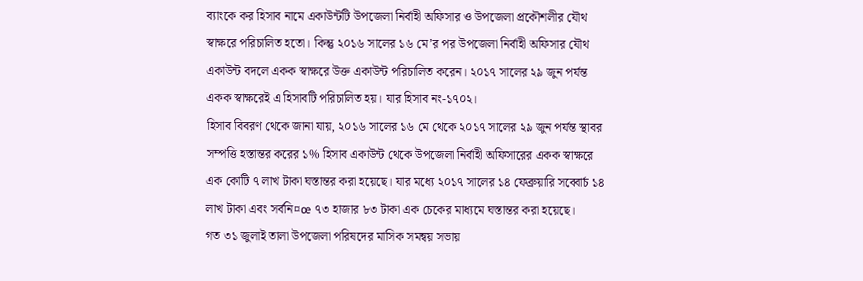ব্যাংকে কর হিসাব নামে একাউন্টটি উপজেলা নির্বাহী অফিসার ও উপজেলা প্রকৌশলীর যৌথ স্বাক্ষরে পরিচালিত হতো। কিন্তু ২০১৬ সালের ১৬ মে’র পর উপজেলা নির্বাহী অফিসার যৌথ একাউন্ট বদলে একক স্বাক্ষরে উক্ত একাউন্ট পরিচালিত করেন। ২০১৭ সালের ২৯ জুন পর্যন্ত একক স্বাক্ষরেই এ হিসাবটি পরিচালিত হয়। যার হিসাব নং-১৭০২।
হিসাব বিবরণ থেকে জানা যায়, ২০১৬ সালের ১৬ মে থেকে ২০১৭ সালের ২৯ জুন পর্যন্ত স্থাবর সম্পত্তি হস্তান্তর করের ১% হিসাব একাউন্ট থেকে উপজেলা নির্বাহী অফিসারের একক স্বাক্ষরে এক কোটি ৭ লাখ টাকা ঘস্তান্তর করা হয়েছে। যার মধ্যে ২০১৭ সালের ১৪ ফেব্রুয়ারি সব্বোর্চ ১৪ লাখ টাকা এবং সর্বনি¤œ ৭৩ হাজার ৮৩ টাকা এক চেকের মাধ্যমে ঘস্তান্তর করা হয়েছে।
গত ৩১ জুলাই তালা উপজেলা পরিষদের মাসিক সমন্বয় সভায়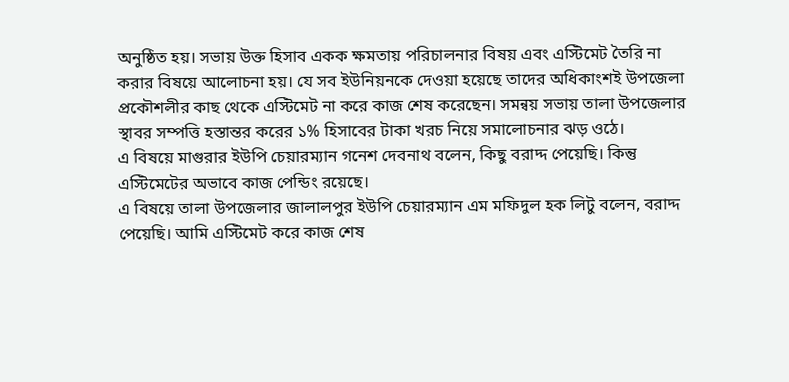অনুষ্ঠিত হয়। সভায় উক্ত হিসাব একক ক্ষমতায় পরিচালনার বিষয় এবং এস্টিমেট তৈরি না করার বিষয়ে আলোচনা হয়। যে সব ইউনিয়নকে দেওয়া হয়েছে তাদের অধিকাংশই উপজেলা প্রকৌশলীর কাছ থেকে এস্টিমেট না করে কাজ শেষ করেছেন। সমন্বয় সভায় তালা উপজেলার স্থাবর সম্পত্তি হস্তান্তর করের ১% হিসাবের টাকা খরচ নিয়ে সমালোচনার ঝড় ওঠে।
এ বিষয়ে মাগুরার ইউপি চেয়ারম্যান গনেশ দেবনাথ বলেন, কিছু বরাদ্দ পেয়েছি। কিন্তু এস্টিমেটের অভাবে কাজ পেন্ডিং রয়েছে।
এ বিষয়ে তালা উপজেলার জালালপুর ইউপি চেয়ারম্যান এম মফিদুল হক লিটু বলেন, বরাদ্দ পেয়েছি। আমি এস্টিমেট করে কাজ শেষ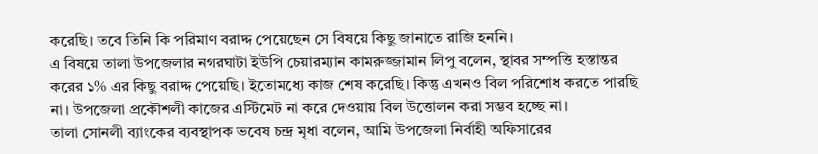করেছি। তবে তিনি কি পরিমাণ বরাদ্দ পেয়েছেন সে বিষয়ে কিছু জানাতে রাজি হননি।
এ বিষয়ে তালা উপজেলার নগরঘাটা ইউপি চেয়ারম্যান কামরুজ্জামান লিপু বলেন, স্থাবর সম্পত্তি হস্তান্তর করের ১% এর কিছু বরাদ্দ পেয়েছি। ইতোমধ্যে কাজ শেষ করেছি। কিন্তু এখনও বিল পরিশোধ করতে পারছি না। উপজেলা প্রকৌশলী কাজের এস্টিমেট না করে দেওয়ায় বিল উত্তোলন করা সম্ভব হচ্ছে না।
তালা সোনলী ব্যাংকের ব্যবস্থাপক ভবেষ চন্দ্র মৃধা বলেন, আমি উপজেলা নির্বাহী অফিসারের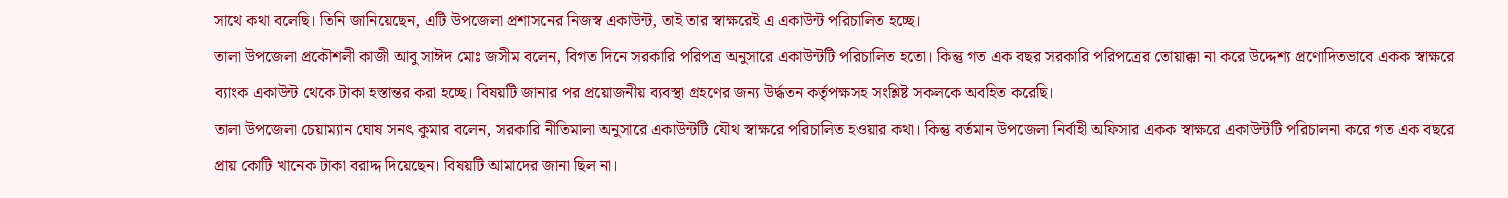সাথে কথা বলেছি। তিনি জানিয়েছেন, এটি উপজেলা প্রশাসনের নিজস্ব একাউন্ট, তাই তার স্বাক্ষরেই এ একাউন্ট পরিচালিত হচ্ছে।
তালা উপজেলা প্রকৌশলী কাজী আবু সাঈদ মোঃ জসীম বলেন, বিগত দিনে সরকারি পরিপত্র অনুসারে একাউন্টটি পরিচালিত হতো। কিন্তু গত এক বছর সরকারি পরিপত্রের তোয়াক্কা না করে উদ্দেশ্য প্রণোদিতভাবে একক স্বাক্ষরে ব্যাংক একাউন্ট থেকে টাকা হস্তান্তর করা হচ্ছে। বিষয়টি জানার পর প্রয়োজনীয় ব্যবস্থা গ্রহণের জন্য উর্দ্ধতন কর্তৃপক্ষসহ সংশ্লিষ্ট সকলকে অবহিত করেছি।
তালা উপজেলা চেয়াম্যান ঘোষ সনৎ কুমার বলেন, সরকারি নীতিমালা অনুসারে একাউন্টটি যৌথ স্বাক্ষরে পরিচালিত হওয়ার কথা। কিন্তু বর্তমান উপজেলা নির্বাহী অফিসার একক স্বাক্ষরে একাউন্টটি পরিচালনা করে গত এক বছরে প্রায় কোটি খানেক টাকা বরাদ্দ দিয়েছেন। বিষয়টি আমাদের জানা ছিল না।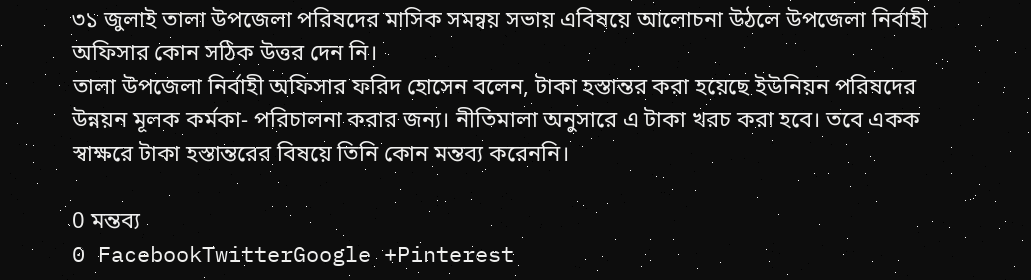৩১ জুলাই তালা উপজেলা পরিষদের মাসিক সমন্বয় সভায় এবিষয়ে আলোচনা উঠলে উপজেলা নির্বাহী অফিসার কোন সঠিক উত্তর দেন নি।
তালা উপজেলা নির্বাহী অফিসার ফরিদ হোসেন বলেন, টাকা হস্তান্তর করা হয়েছে ইউনিয়ন পরিষদের উন্নয়ন মূলক কর্মকা- পরিচালনা করার জন্য। নীতিমালা অনুসারে এ টাকা খরচ করা হবে। তবে একক স্বাক্ষরে টাকা হস্তান্তরের বিষয়ে তিনি কোন মন্তব্য করেননি।

0 মন্তব্য
0 FacebookTwitterGoogle +Pinterest